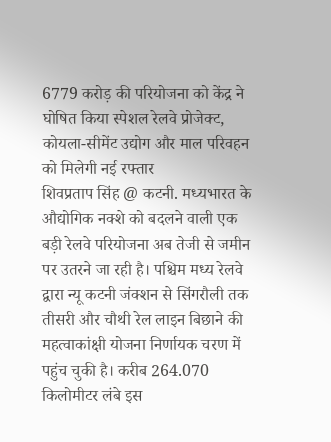6779 करोड़ की परियोजना को केंद्र ने घोषित किया स्पेशल रेलवे प्रोजेक्ट, कोयला-सीमेंट उद्योग और माल परिवहन को मिलेगी नई रफ्तार
शिवप्रताप सिंह @ कटनी. मध्यभारत के औद्योगिक नक्शे को बदलने वाली एक बड़ी रेलवे परियोजना अब तेजी से जमीन पर उतरने जा रही है। पश्चिम मध्य रेलवे द्वारा न्यू कटनी जंक्शन से सिंगरौली तक तीसरी और चौथी रेल लाइन बिछाने की महत्वाकांक्षी योजना निर्णायक चरण में पहुंच चुकी है। करीब 264.070 किलोमीटर लंबे इस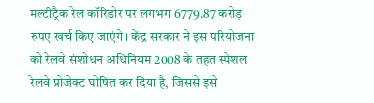मल्टीट्रैक रेल कॉरिडोर पर लगभग 6779.87 करोड़ रुपए खर्च किए जाएंगे। केंद्र सरकार ने इस परियोजना को रेलवे संशोधन अधिनियम 2008 के तहत स्पेशल रेलवे प्रोजेक्ट घोषित कर दिया है, जिससे इसे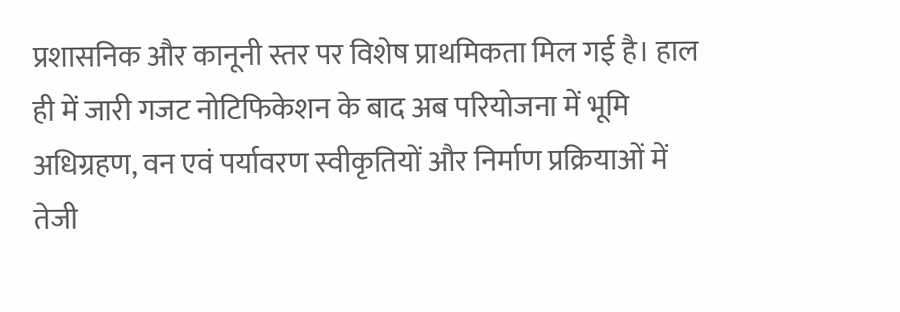प्रशासनिक और कानूनी स्तर पर विशेष प्राथमिकता मिल गई है। हाल ही में जारी गजट नोटिफिकेशन के बाद अब परियोजना में भूमि अधिग्रहण, वन एवं पर्यावरण स्वीकृतियों और निर्माण प्रक्रियाओं में तेजी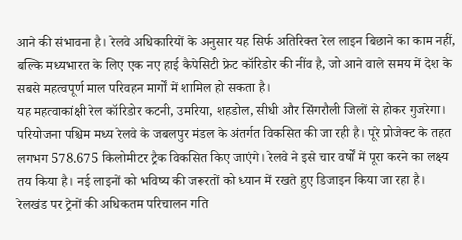आने की संभावना है। रेलवे अधिकारियों के अनुसार यह सिर्फ अतिरिक्त रेल लाइन बिछाने का काम नहीं, बल्कि मध्यभारत के लिए एक नए हाई कैपेसिटी फ्रेट कॉरिडोर की नींव है, जो आने वाले समय में देश के सबसे महत्वपूर्ण माल परिवहन मार्गों में शामिल हो सकता है।
यह महत्वाकांक्षी रेल कॉरिडोर कटनी, उमरिया, शहडोल, सीधी और सिंगरौली जिलों से होकर गुजरेगा। परियोजना पश्चिम मध्य रेलवे के जबलपुर मंडल के अंतर्गत विकसित की जा रही है। पूरे प्रोजेक्ट के तहत लगभग 578.675 किलोमीटर ट्रैक विकसित किए जाएंगे। रेलवे ने इसे चार वर्षों में पूरा करने का लक्ष्य तय किया है। नई लाइनों को भविष्य की जरूरतों को ध्यान में रखते हुए डिजाइन किया जा रहा है। रेलखंड पर ट्रेनों की अधिकतम परिचालन गति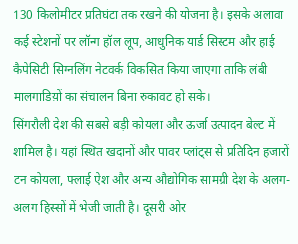130 किलोमीटर प्रतिघंटा तक रखने की योजना है। इसके अलावा कई स्टेशनों पर लॉन्ग हॉल लूप, आधुनिक यार्ड सिस्टम और हाई कैपेसिटी सिग्नलिंग नेटवर्क विकसित किया जाएगा ताकि लंबी मालगाडिय़ों का संचालन बिना रुकावट हो सके।
सिंगरौली देश की सबसे बड़ी कोयला और ऊर्जा उत्पादन बेल्ट में शामिल है। यहां स्थित खदानों और पावर प्लांट्स से प्रतिदिन हजारों टन कोयला, फ्लाई ऐश और अन्य औद्योगिक सामग्री देश के अलग-अलग हिस्सों में भेजी जाती है। दूसरी ओर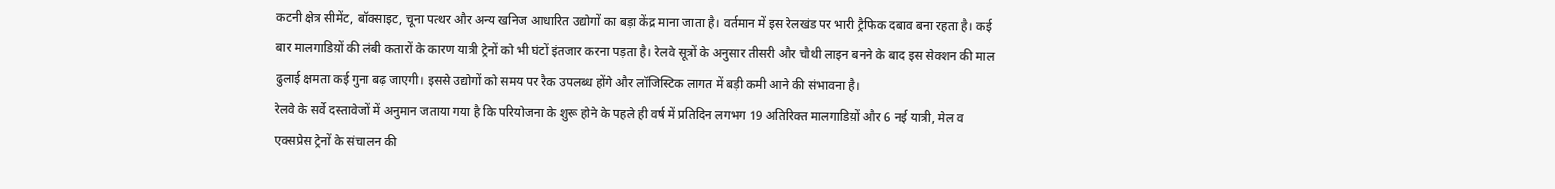कटनी क्षेत्र सीमेंट, बॉक्साइट, चूना पत्थर और अन्य खनिज आधारित उद्योगों का बड़ा केंद्र माना जाता है। वर्तमान में इस रेलखंड पर भारी ट्रैफिक दबाव बना रहता है। कई बार मालगाडिय़ों की लंबी कतारों के कारण यात्री ट्रेनों को भी घंटों इंतजार करना पड़ता है। रेलवे सूत्रों के अनुसार तीसरी और चौथी लाइन बनने के बाद इस सेक्शन की माल ढुलाई क्षमता कई गुना बढ़ जाएगी। इससे उद्योगों को समय पर रैक उपलब्ध होंगे और लॉजिस्टिक लागत में बड़ी कमी आने की संभावना है।
रेलवे के सर्वे दस्तावेजों में अनुमान जताया गया है कि परियोजना के शुरू होने के पहले ही वर्ष में प्रतिदिन लगभग 19 अतिरिक्त मालगाडिय़ों और 6 नई यात्री, मेल व एक्सप्रेस ट्रेनों के संचालन की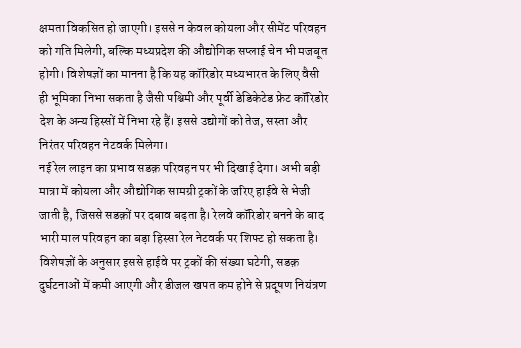क्षमता विकसित हो जाएगी। इससे न केवल कोयला और सीमेंट परिवहन को गति मिलेगी, बल्कि मध्यप्रदेश की औद्योगिक सप्लाई चेन भी मजबूत होगी। विशेषज्ञों का मानना है कि यह कॉरिडोर मध्यभारत के लिए वैसी ही भूमिका निभा सकता है जैसी पश्चिमी और पूर्वी डेडिकेटेड फ्रेट कॉरिडोर देश के अन्य हिस्सों में निभा रहे हैं। इससे उद्योगों को तेज, सस्ता और निरंतर परिवहन नेटवर्क मिलेगा।
नई रेल लाइन का प्रभाव सडक़ परिवहन पर भी दिखाई देगा। अभी बड़ी मात्रा में कोयला और औद्योगिक सामग्री ट्रकों के जरिए हाईवे से भेजी जाती है, जिससे सडक़ों पर दबाव बढ़ता है। रेलवे कॉरिडोर बनने के बाद भारी माल परिवहन का बड़ा हिस्सा रेल नेटवर्क पर शिफ्ट हो सकता है। विशेषज्ञों के अनुसार इससे हाईवे पर ट्रकों की संख्या घटेगी, सडक़ दुर्घटनाओं में कमी आएगी और डीजल खपत कम होने से प्रदूषण नियंत्रण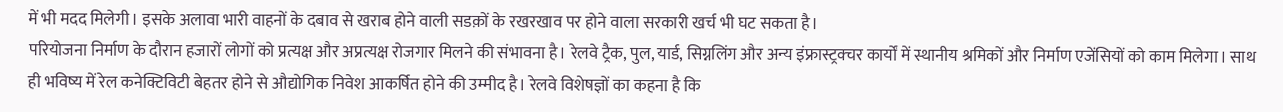में भी मदद मिलेगी। इसके अलावा भारी वाहनों के दबाव से खराब होने वाली सडक़ों के रखरखाव पर होने वाला सरकारी खर्च भी घट सकता है।
परियोजना निर्माण के दौरान हजारों लोगों को प्रत्यक्ष और अप्रत्यक्ष रोजगार मिलने की संभावना है। रेलवे ट्रैक, पुल, यार्ड, सिग्नलिंग और अन्य इंफ्रास्ट्रक्चर कार्यों में स्थानीय श्रमिकों और निर्माण एजेंसियों को काम मिलेगा। साथ ही भविष्य में रेल कनेक्टिविटी बेहतर होने से औद्योगिक निवेश आकर्षित होने की उम्मीद है। रेलवे विशेषज्ञों का कहना है कि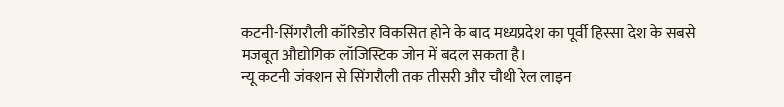कटनी-सिंगरौली कॉरिडोर विकसित होने के बाद मध्यप्रदेश का पूर्वी हिस्सा देश के सबसे मजबूत औद्योगिक लॉजिस्टिक जोन में बदल सकता है।
न्यू कटनी जंक्शन से सिंगरौली तक तीसरी और चौथी रेल लाइन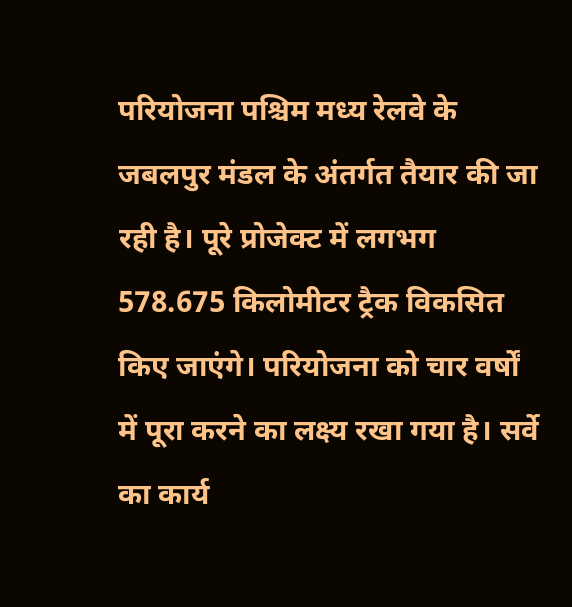परियोजना पश्चिम मध्य रेलवे के जबलपुर मंडल के अंतर्गत तैयार की जा रही है। पूरे प्रोजेक्ट में लगभग 578.675 किलोमीटर ट्रैक विकसित किए जाएंगे। परियोजना को चार वर्षों में पूरा करने का लक्ष्य रखा गया है। सर्वे का कार्य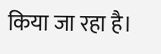किया जा रहा है।